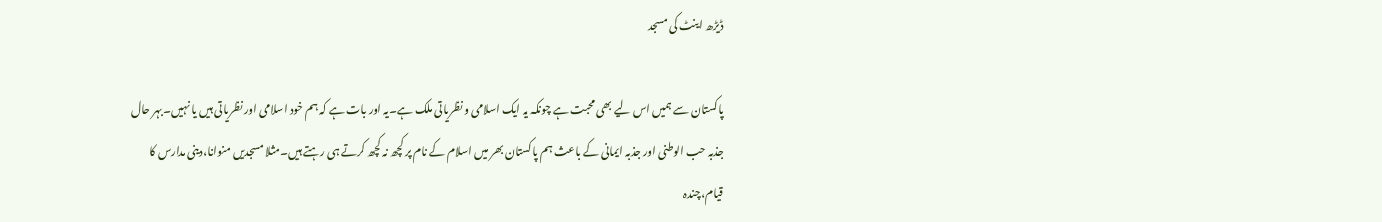ڈیڑھ اینٹ کی مسجد

پاکستان سے ہمیں اس لیے بھی محبت ہے چونکہ یہ ایک اسلامی و نظریاتی ملک ہے۔یہ اور بات ہے کہ ہم خود اسلامی اور نظریاتی ہیں یا نہیں۔بہر حال  جذبہ حب الوطنی اور جذبہ ایمانی کے باعث ہم پاکستان بھر میں اسلام کے نام پر کچھ نہ کچھ کرتے ہی رہتے ہیں۔مثلا مسجدیں منوانا،دینی مدارس کا قیام،چندہ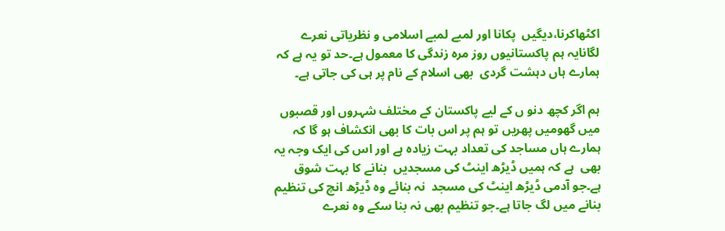اکٹھاکرنا،دیگیں  پکانا اور لمبے لمبے اسلامی و نظریاتی نعرے لگانایہ ہم پاکستانیوں روز مرہ زندگی کا معمول ہے۔حد تو یہ ہے کہ ہمارے ہاں دہشت گردی  بھی اسلام کے نام پر ہی کی جاتی ہے۔

ہم اگر کچھ دنو ں کے لیے پاکستان کے مختلف شہروں اور قصبوں میں گھومیں پھریں تو ہم پر اس بات کا بھی انکشاف ہو گا کہ ہمارے ہاں مساجد کی تعداد بہت زیادہ ہے اور اس کی ایک وجہ یہ بھی  ہے کہ ہمیں ڈیڑھ اینٹ کی مسجدیں  بنانے کا بہت شوق ہے۔جو آدمی ڈیڑھ اینٹ کی مسجد  نہ بنائے وہ ڈیڑھ انچ کی تنظیم بنانے میں لگ جاتا ہے۔جو تنظیم بھی نہ بنا سکے وہ نعرے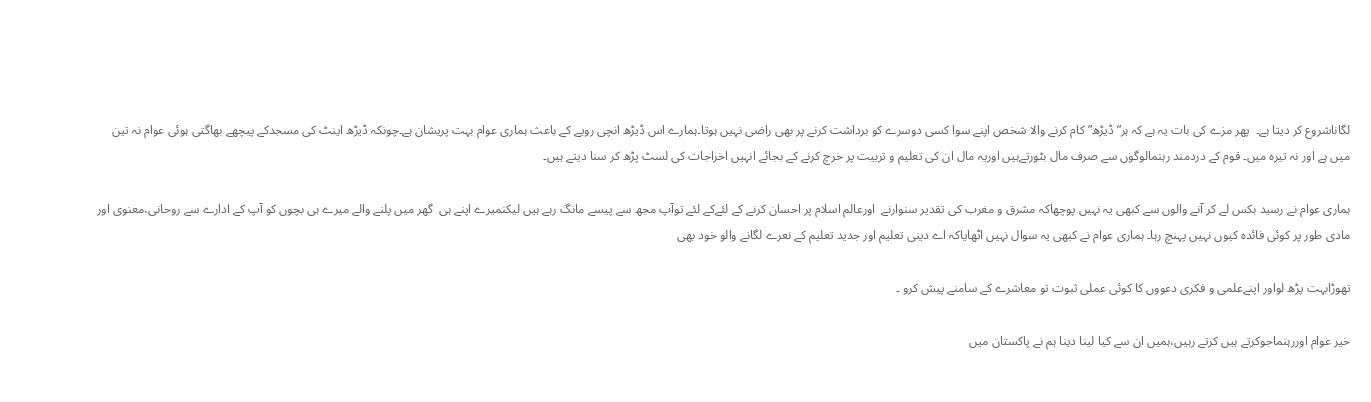لگاناشروع کر دیتا ہے۔  پھر مزے کی بات یہ ہے کہ ہر” ڈیڑھ” کام کرنے والا شخص اپنے سوا کسی دوسرے کو برداشت کرنے پر بھی راضی نہیں ہوتا۔ہمارے اس ڈیڑھ انچی رویے کے باعث ہماری عوام بہت پریشان ہے۔چونکہ ڈیڑھ اینٹ کی مسجدکے پیچھے بھاگتی ہوئی عوام نہ تین میں ہے اور نہ تیرہ میں۔ قوم کے دردمند رہنمالوگوں سے صرف مال بٹورتےہیں اوریہ مال ان کی تعلیم و تربیت پر خرچ کرنے کے بجائے انہیں اخراجات کی لسٹ پڑھ کر سنا دیتے ہیں۔

ہماری عوام نے رسید بکس لے کر آنے والوں سے کبھی یہ نہیں پوچھاکہ مشرق و مغرب کی تقدیر سنوارنے  اورعالم اسلام پر احسان کرنے کے لئےکے لئے توآپ مجھ سے پیسے مانگ رہے ہیں لیکنمیرے اپنے ہی  گھر میں پلنے والے میرے ہی بچوں کو آپ کے ادارے سے روحانی،معنوی اور مادی طور پر کوئی فائدہ کیوں نہیں پہنچ رہا۔ ہماری عوام نے کبھی یہ سوال نہیں اٹھایاکہ اے دینی تعلیم اور جدید تعلیم کے نعرے لگانے والو خود بھی

تھوڑابہت پڑھ لواور اپنےعلمی و فکری دعووں کا کوئی عملی ثبوت تو معاشرے کے سامنے پیش کرو ۔

خیر عوام اوررہنماجوکرتے ہیں کرتے رہیں،ہمیں ان سے کیا لینا دینا ہم نے پاکستان میں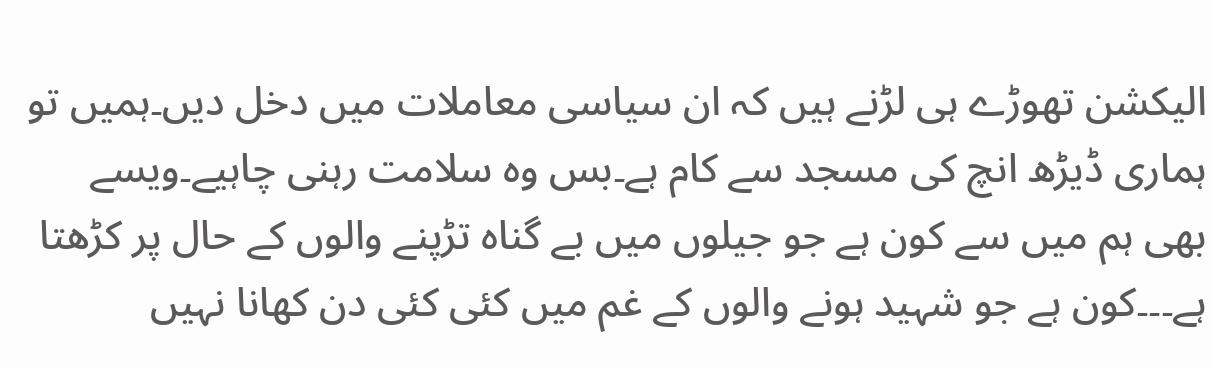الیکشن تھوڑے ہی لڑنے ہیں کہ ان سیاسی معاملات میں دخل دیں۔ہمیں تو ہماری ڈیڑھ انچ کی مسجد سے کام ہے۔بس وہ سلامت رہنی چاہیے۔ویسے بھی ہم میں سے کون ہے جو جیلوں میں بے گناہ تڑپنے والوں کے حال پر کڑھتا ہے۔۔۔کون ہے جو شہید ہونے والوں کے غم میں کئی کئی دن کھانا نہیں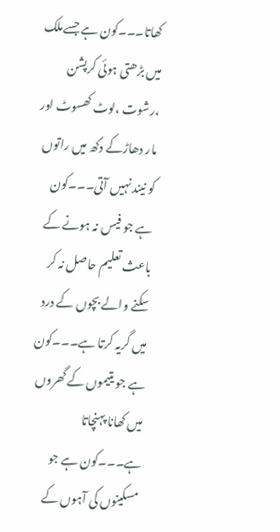کھاتا۔۔۔کون ہے جسےملک میں بڑھتی ہوئی کرپشن ،رشوت ،لوٹ کھسوٹ اور مار دھاڑکے دکھ میں راتوں کو نیند نہیں آتی۔۔۔کون ہے جو فیس نہ ہونے کے باعث تعلیم حاصل نہ کر سکنے والے بچوں کے درد میں گریہ کرتا ہے۔۔۔کون ہے جو یتیموں کے گھروں میں کھانا پہنچاتا ہے۔۔۔کون ہے جو مسکینوں کی آہوں کے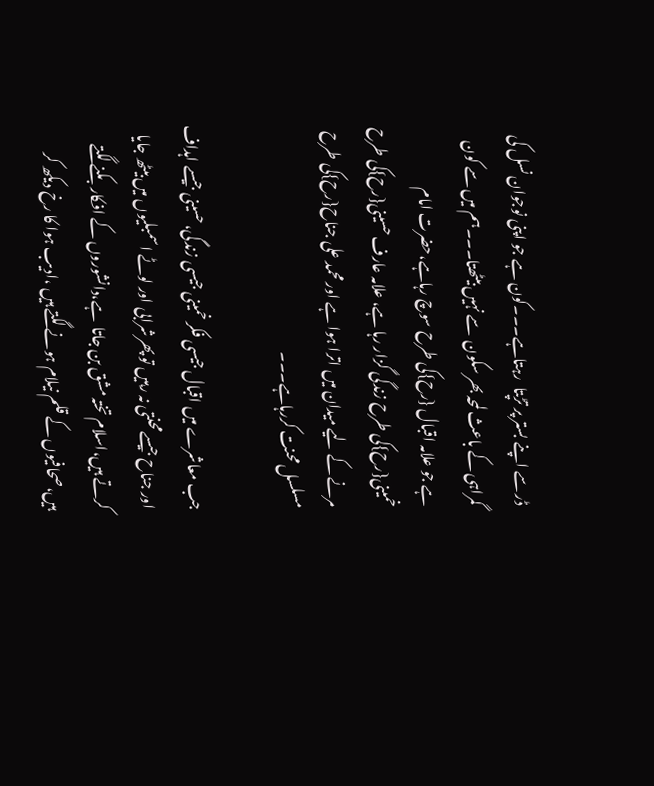ڈر سے اپنے بستر پر تڑپتا  رہتاہے۔۔۔کون ہے جو اپنی نوجوان نسل کی گمراہی کے باعث لمحہ بھر سکون  سے نہیں بیٹھتا۔۔۔ہم میں سے کون ہے جو علامہ اقبال {رح}کی طرح سوچ رہاہے،حضرت امام  خمینی{رح}کی طرح زندگی گزار رہا ہے، علامہ عارف حسینی{رح}کی طرح مرنے کے لیے میدان میں اترا ہوا ہے اور محمد علی جناح{رح}کی طرح مسلسل محنت کررہاہے۔۔۔

جب معاشرے میں اقبال جیسی فکر خمینی جیسی زندگی،حسینی جیسے اہداف اور جناح جیسےمحنتی نہ رہیں تو پھرشرابی اور لوٹے اسمبلیوں میں بیٹھ جایا کرتے ہیں،اسلام تختہ مشق بن جاتا  ہے،دانشوروں کے افکار بکنے لگتے ہیں،صحافیوں کے قلم نیلام ہونے لگتے ہیں ،ادیب ہوا کا رخ دیکھ کر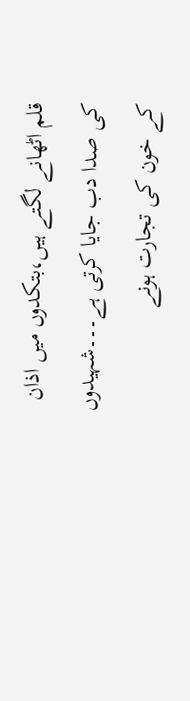قلم اٹھانے لگتے ہیں،بتکدوں میں اذان کی صدا دب جایا کرتی ہے۔۔۔شہیدوں کے خون کی تجارت ہونے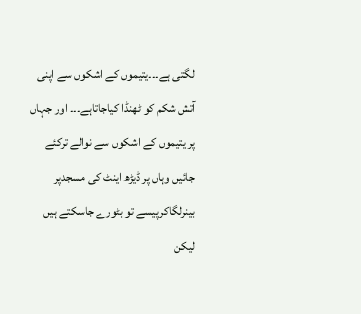لگتی ہے۔۔۔یتیموں کے اشکوں سے اپنی آتش شکم کو ٹھنڈا کیاجاتاہے۔۔۔ اور جہاں پر یتیموں کے اشکوں سے نوالے ترکئے جائیں وہاں پر ڈیڑھ اینٹ کی مسجدپر بینرلگاکرپیسے تو بٹورے جاسکتے ہیں لیکن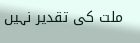ملت کی تقدیر نہیں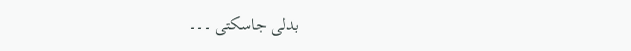بدلی جاسکتی ۔۔۔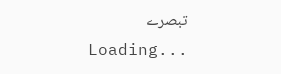تبصرے
Loading...